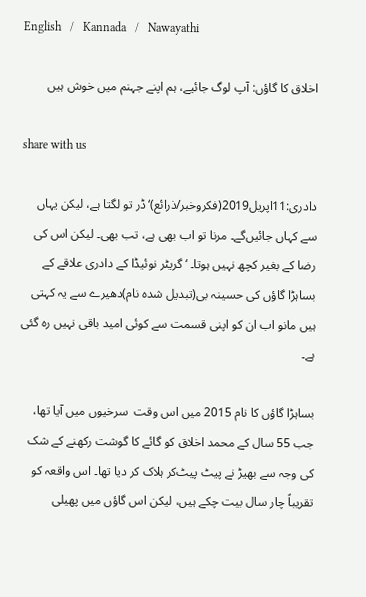English   /   Kannada   /   Nawayathi

اخلاق کا گاؤں: آپ لوگ جائیے، ہم اپنے جہنم میں خوش ہیں

share with us

دادری:11اپریل2019(فکروخبر/ذرائع)‘ڈر تو لگتا ہے، لیکن یہاں سے کہاں جائیں‌گے۔ مرنا تو اب بھی ہے، تب بھی۔ لیکن اس کی رضا کے بغیر کچھ نہیں ہوتا۔ ‘گریٹر نوئیڈا کے دادری علاقے کے بساہڑا گاؤں کی حسینہ بی(تبدیل شدہ نام)دھیرے سے یہ کہتی ہیں مانو اب ان کو اپنی قسمت سے کوئی امید باقی نہیں رہ گئی ہے۔

بساہڑا گاؤں کا نام 2015 میں اس وقت  سرخیوں میں آیا تھا، جب 55 سال کے محمد اخلاق کو گائے کا گوشت رکھنے کے شک کی وجہ سے بھیڑ نے پیٹ پیٹ‌کر ہلاک کر دیا تھا۔ اس واقعہ کو تقریباً چار سال بیت چکے ہیں، لیکن اس گاؤں میں پھیلی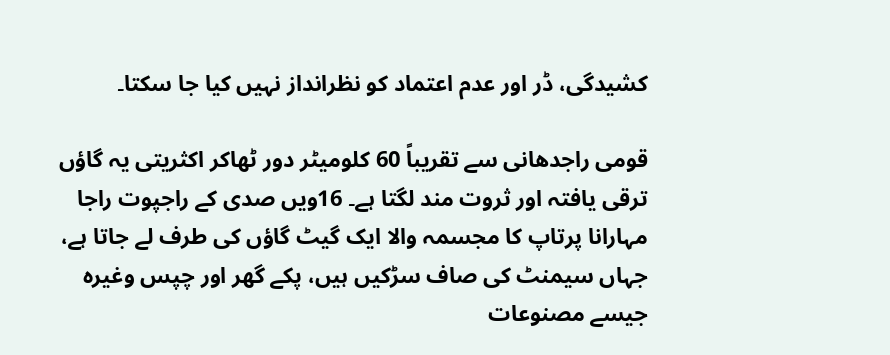کشیدگی، ڈر اور عدم اعتماد کو نظرانداز نہیں کیا جا سکتا۔

قومی راجدھانی سے تقریباً 60 کلومیٹر دور ٹھاکر اکثریتی یہ گاؤں ترقی یافتہ اور ثروت مند لگتا ہے۔ 16ویں صدی کے راجپوت راجا مہارانا پرتاپ کا مجسمہ والا ایک گیٹ گاؤں کی طرف لے جاتا ہے، جہاں سیمنٹ کی صاف سڑکیں ہیں، پکے گھر اور چپس وغیرہ جیسے مصنوعات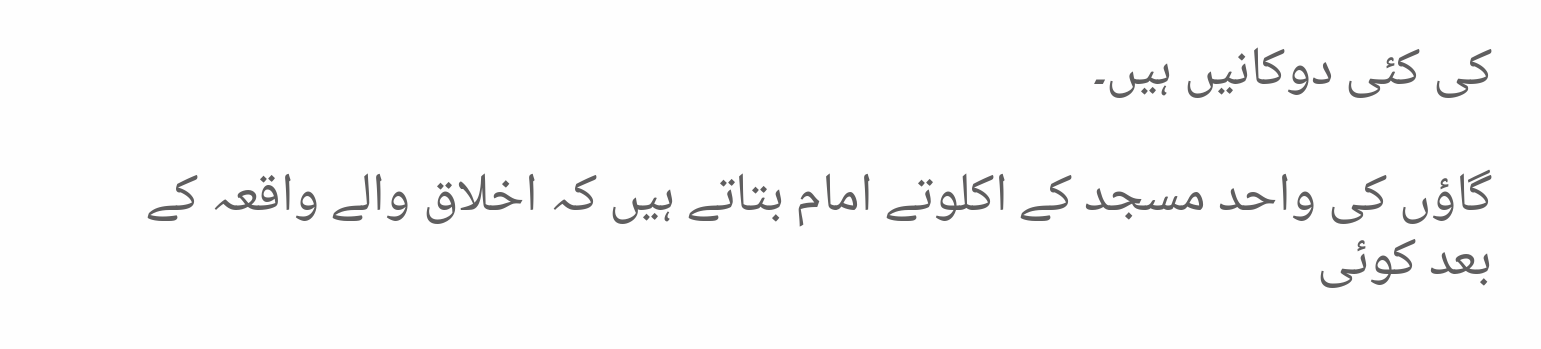کی کئی دوکانیں ہیں۔

گاؤں کی واحد مسجد کے اکلوتے امام بتاتے ہیں کہ اخلاق والے واقعہ کے بعد کوئی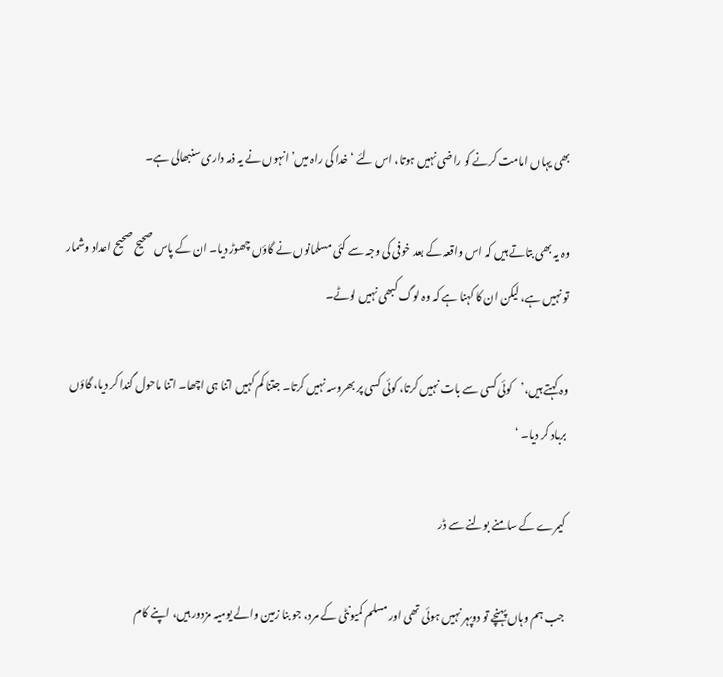بھی یہاں امامت کرنے کو راضی نہیں ہوتا، اس لئے ‘خدا کی راہ میں’ انہوں نے یہ ذمہ داری سنبھالی ہے۔

وہ یہ بھی بتاتے ہیں کہ اس واقعہ کے بعد خوفی کی وجہ سے کئی مسلمانوں نے گاؤں چھوڑ دیا۔ ان کے پاس صحیح صحیح اعداد وشمار  تو نہیں ہے، لیکن ان کا کہنا ہے کہ وہ لوگ کبھی نہیں لوٹے۔

وہ کہتے ہیں،’کوئی کسی سے بات نہیں کرتا، کوئی کسی پر بھروسہ نہیں کرتا۔ جتنا کم کہیں اتنا ہی اچھا۔ اتنا ماحول گندا کر دیا، گاؤں برباد کر دیا۔ ‘

کیمرے کے سامنے بولنے سے ڈر

جب ہم وہاں پہنچے تو دوپہر نہیں ہوئی تھی اور مسلم کمیونٹی کے مرد، جو بنا زمین والے یومیہ مزدور ہیں، اپنے کام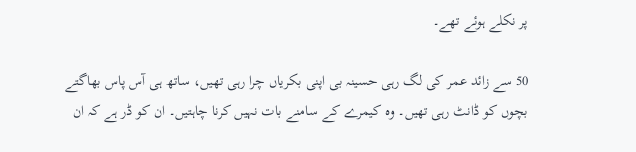پر نکلے ہوئے تھے۔

50 سے زائد عمر کی لگ رہی حسینہ بی اپنی بکریاں چرا رہی تھیں، ساتھ ہی آس پاس بھاگتے بچوں کو ڈانٹ رہی تھیں۔ وہ کیمرے کے سامنے بات نہیں کرنا چاہتیں۔ ان کو ڈر ہے کہ ان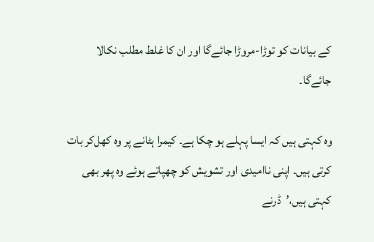کے بیانات کو توڑا-مروڑا جائے‌گا اور ان کا غلط مطلب نکالا جائے‌گا۔

وہ کہتی ہیں کہ ایسا پہلے ہو چکا ہے۔ کیمرا ہٹانے پر وہ کھل‌کر بات کرتی ہیں۔ اپنی ناامیدی اور تشویش کو چھپاتے ہوئے وہ پھر بھی کہتی ہیں،’ڈرنے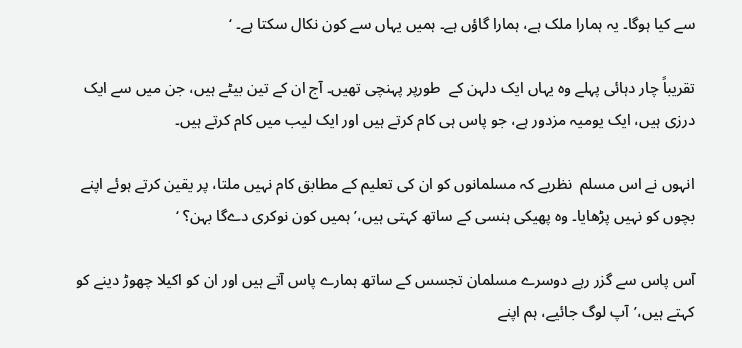سے کیا ہوگا۔ یہ ہمارا ملک ہے، ہمارا گاؤں ہے۔ ہمیں یہاں سے کون نکال سکتا ہے۔ ‘

تقریباً چار دہائی پہلے وہ یہاں ایک دلہن کے  طورپر پہنچی تھیں۔ آج ان کے تین بیٹے ہیں، جن میں سے ایک درزی ہیں، ایک یومیہ مزدور ہے، جو پاس ہی کام کرتے ہیں اور ایک لیب میں کام کرتے ہیں۔

انہوں نے اس مسلم  نظریے کہ مسلمانوں کو ان کی تعلیم کے مطابق کام نہیں ملتا، پر یقین کرتے ہوئے اپنے بچوں کو نہیں پڑھایا۔ وہ پھیکی ہنسی کے ساتھ کہتی ہیں،’ہمیں کون نوکری دے‌گا بہن؟ ‘

آس پاس سے گزر رہے دوسرے مسلمان تجسس کے ساتھ ہمارے پاس آتے ہیں اور ان کو اکیلا چھوڑ دینے کو کہتے ہیں،’آپ لوگ جائیے، ہم اپنے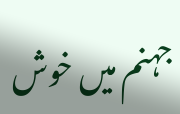جہنم میں خوش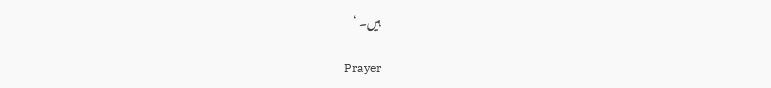ہیں۔ ‘

Prayer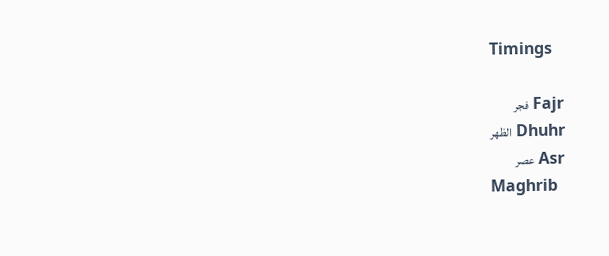Timings

Fajr فجر
Dhuhr الظهر
Asr عصر
Maghrib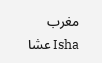مغرب
Isha عشا